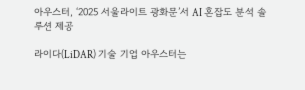아우스터, ‘2025 서울라이트 광화문’서 AI 혼잡도 분석 솔루션 제공

라이다(LiDAR) 기술 기업 아우스터는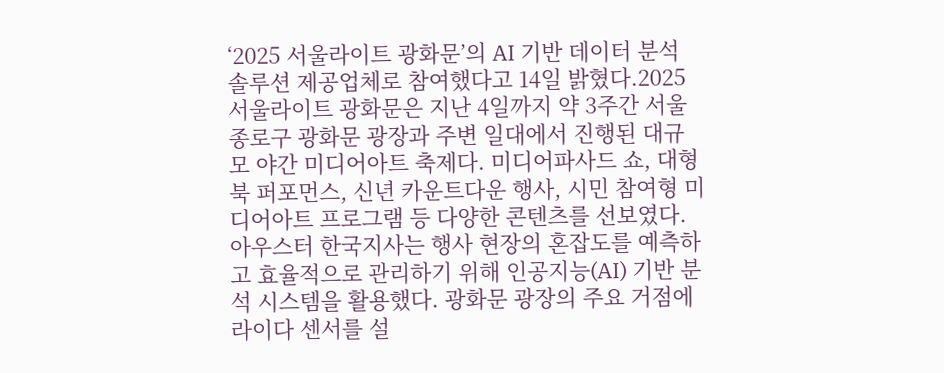‘2025 서울라이트 광화문’의 AI 기반 데이터 분석 솔루션 제공업체로 참여했다고 14일 밝혔다.2025 서울라이트 광화문은 지난 4일까지 약 3주간 서울 종로구 광화문 광장과 주변 일대에서 진행된 대규모 야간 미디어아트 축제다. 미디어파사드 쇼, 대형 북 퍼포먼스, 신년 카운트다운 행사, 시민 참여형 미디어아트 프로그램 등 다양한 콘텐츠를 선보였다.아우스터 한국지사는 행사 현장의 혼잡도를 예측하고 효율적으로 관리하기 위해 인공지능(AI) 기반 분석 시스템을 활용했다. 광화문 광장의 주요 거점에 라이다 센서를 설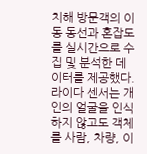치해 방문객의 이동 동선과 혼잡도를 실시간으로 수집 및 분석한 데이터를 제공했다. 라이다 센서는 개인의 얼굴을 인식하지 않고도 객체를 사람, 차량, 이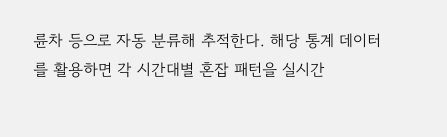륜차 등으로 자동 분류해 추적한다. 해당 통계 데이터를 활용하면 각 시간대별 혼잡 패턴을 실시간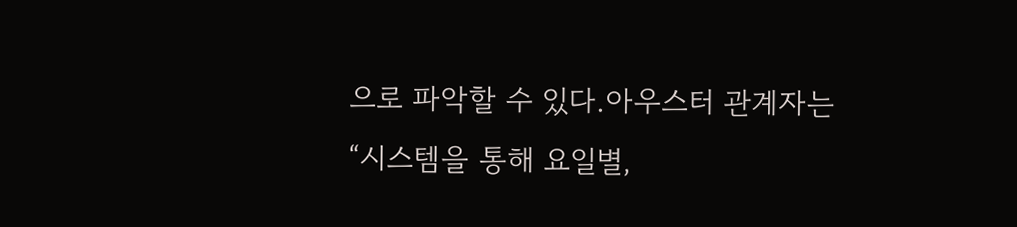으로 파악할 수 있다.아우스터 관계자는 “시스템을 통해 요일별,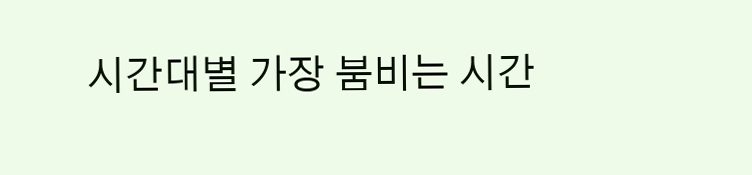시간대별 가장 붐비는 시간